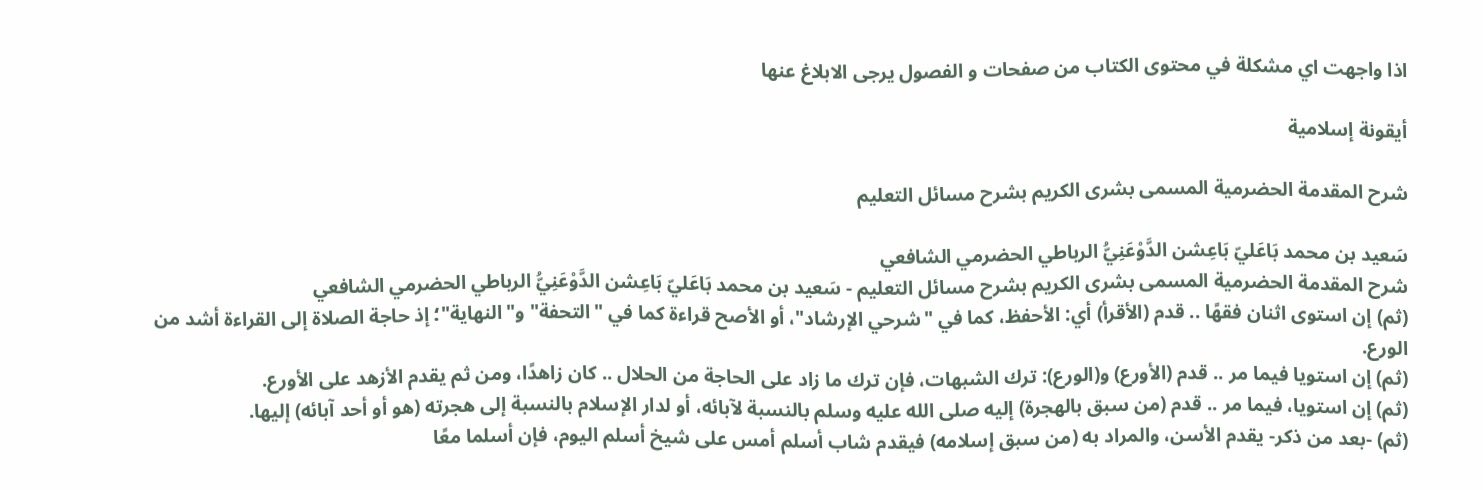اذا واجهت اي مشكلة في محتوى الكتاب من صفحات و الفصول يرجى الابلاغ عنها

أيقونة إسلامية

شرح المقدمة الحضرمية المسمى بشرى الكريم بشرح مسائل التعليم

سَعيد بن محمد بَاعَليّ بَاعِشن الدَّوْعَنِيُّ الرباطي الحضرمي الشافعي
شرح المقدمة الحضرمية المسمى بشرى الكريم بشرح مسائل التعليم - سَعيد بن محمد بَاعَليّ بَاعِشن الدَّوْعَنِيُّ الرباطي الحضرمي الشافعي
(ثم) إن استوى اثنان فقهًا .. قدم (الأقرأ) أي: الأحفظ، كما في "شرحي الإرشاد"، أو الأصح قراءة كما في "التحفة" و"النهاية"؛ إذ حاجة الصلاة إلى القراءة أشد من الورع.
(ثم) إن استويا فيما مر .. قدم (الأورع) و(الورع): ترك الشبهات، فإن ترك ما زاد على الحاجة من الحلال .. كان زاهدًا، ومن ثم يقدم الأزهد على الأورع.
(ثم) إن استويا، فيما مر .. قدم (من سبق بالهجرة) إليه صلى الله عليه وسلم بالنسبة لآبائه، أو لدار الإسلام بالنسبة إلى هجرته (هو أو أحد آبائه) إليها.
(ثم) -بعد من ذكر- يقدم الأسن، والمراد به (من سبق إسلامه) فيقدم شاب أسلم أمس على شيخ أسلم اليوم، فإن أسلما معًا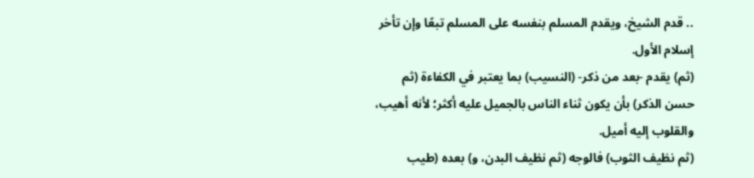.. قدم الشيخ، ويقدم المسلم بنفسه على المسلم تبعًا وإن تأخر إسلام الأول.
(ثم) يقدم -بعد من ذكر- (النسيب) بما يعتبر في الكفاءة (ثم حسن الذكر) بأن يكون ثناء الناس بالجميل عليه أكثر؛ لأنه أهيب، والقلوب إليه أميل.
(ثم نظيف الثوب) فالوجه (ثم نظيف البدن، و) بعده (طيب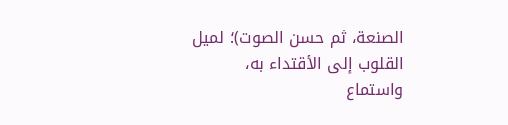الصنعة، ثم حسن الصوت)؛ لميل القلوب إلى الأقتداء به، واستماع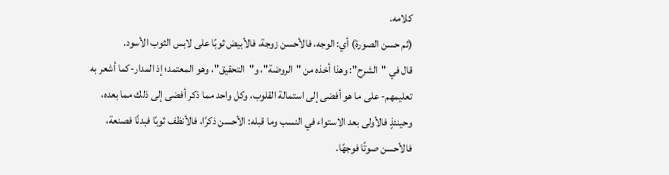كلامه.
(ثم حسن الصورة) أي: الوجه، فالأحسن زوجة، فالأبيض ثوبًا على لابس الثوب الأسود.
قال في "الشرح": وهذا أخذه من "الروضة"، و"التحقيق"، وهو المعتمد؛ إذ المدار-كما أشعر به تعليمهم- على ما هو أفضى إلى استمالة القلوب، وكل واحد مما ذكر أفضى إلى ذلك مما بعده، وحينئذٍ فالأولى بعد الاستواء في النسب وما قبله: الأحسن ذكرًا، فالأنظف ثوبًا فبدنًا فصنعة، فالأحسن صوتًا فوجهًا.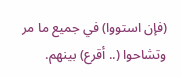(فإن استووا) في جميع ما مر وتشاحوا (.. أقرع) بينهم.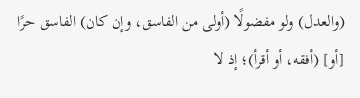(والعدل) ولو مفضولًا (أولى من الفاسق، وإن كان) الفاسق حرًا [أو] (أفقه، أو أقرأ)؛ إذ لا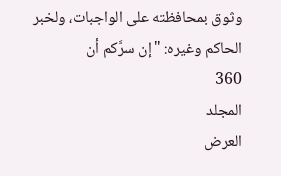وثوق بمحافظته على الواجبات، ولخبر الحاكم وغيره: "إن سرَّكم أن
360
المجلد
العرض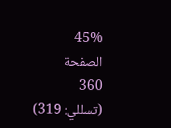45%
الصفحة
360
(تسللي: 319)